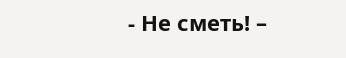- Не сметь! –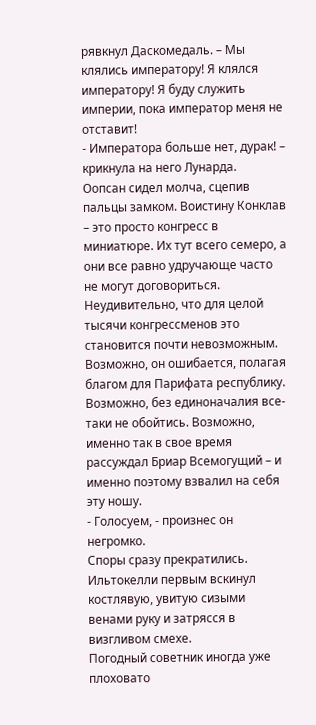рявкнул Даскомедаль. – Мы клялись императору! Я клялся императору! Я буду служить империи, пока император меня не отставит!
- Императора больше нет, дурак! – крикнула на него Лунарда.
Оопсан сидел молча, сцепив пальцы замком. Воистину Конклав – это просто конгресс в миниатюре. Их тут всего семеро, а они все равно удручающе часто не могут договориться. Неудивительно, что для целой тысячи конгрессменов это становится почти невозможным.
Возможно, он ошибается, полагая благом для Парифата республику. Возможно, без единоначалия все-таки не обойтись. Возможно, именно так в свое время рассуждал Бриар Всемогущий – и именно поэтому взвалил на себя эту ношу.
- Голосуем, - произнес он негромко.
Споры сразу прекратились. Ильтокелли первым вскинул костлявую, увитую сизыми венами руку и затрясся в визгливом смехе.
Погодный советник иногда уже плоховато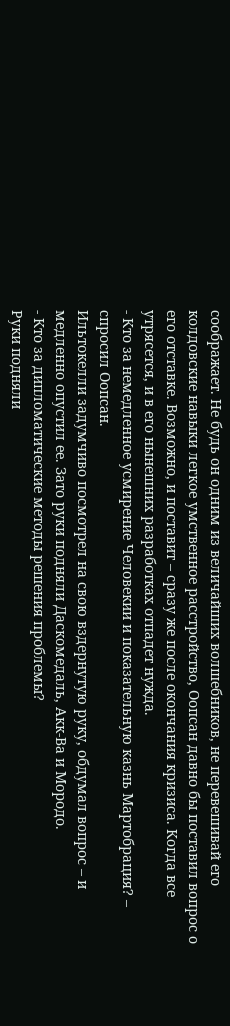соображает. Не будь он одним из величайших волшебников, не перевешивай его колдовские навыки легкое умственное расстройство, Оопсан давно бы поставил вопрос о его отставке. Возможно, и поставит – сразу же после окончания кризиса. Когда все утрясется, и в его нынешних разработках отпадет нужда.
- Кто за немедленное усмирение Человекии и показательную казнь Мартобрация? – спросил Оопсан.
Ильтокелли задумчиво посмотрел на свою вздернутую руку, обдумал вопрос – и медленно опустил ее. Зато руки подняли Даскомедаль, Акк-Ва и Мородо.
- Кто за дипломатические методы решения проблемы?
Руки подняли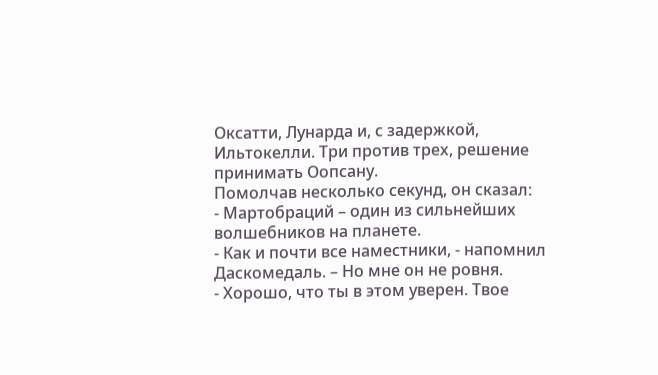Оксатти, Лунарда и, с задержкой, Ильтокелли. Три против трех, решение принимать Оопсану.
Помолчав несколько секунд, он сказал:
- Мартобраций – один из сильнейших волшебников на планете.
- Как и почти все наместники, - напомнил Даскомедаль. – Но мне он не ровня.
- Хорошо, что ты в этом уверен. Твое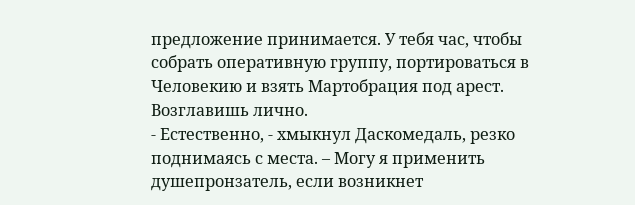предложение принимается. У тебя час, чтобы собрать оперативную группу, портироваться в Человекию и взять Мартобрация под арест. Возглавишь лично.
- Естественно, - хмыкнул Даскомедаль, резко поднимаясь с места. – Могу я применить душепронзатель, если возникнет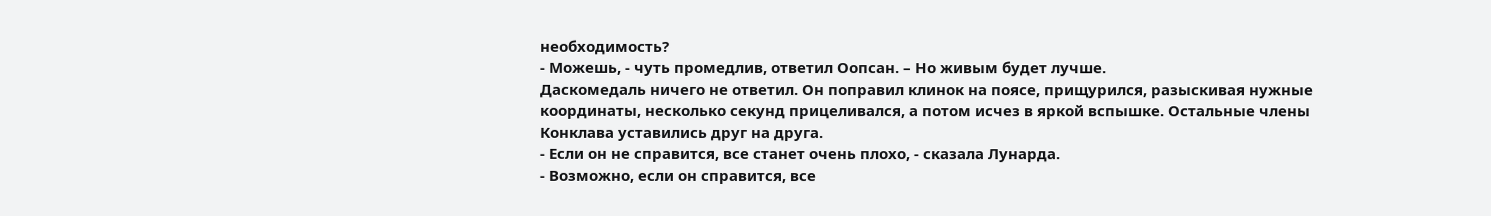необходимость?
- Можешь, - чуть промедлив, ответил Оопсан. – Но живым будет лучше.
Даскомедаль ничего не ответил. Он поправил клинок на поясе, прищурился, разыскивая нужные координаты, несколько секунд прицеливался, а потом исчез в яркой вспышке. Остальные члены Конклава уставились друг на друга.
- Если он не справится, все станет очень плохо, - сказала Лунарда.
- Возможно, если он справится, все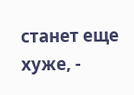станет еще хуже, -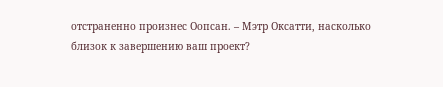отстраненно произнес Оопсан. – Мэтр Оксатти, насколько близок к завершению ваш проект?